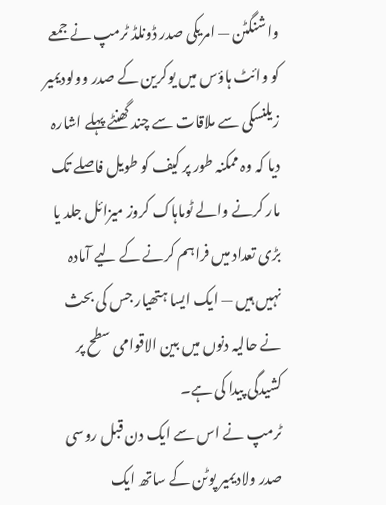واشنگٹن — امریکی صدر ڈونلڈ ٹرمپ نے جمعے کو وائٹ ہاؤس میں یوکرین کے صدر وولودیمیر زیلنسکی سے ملاقات سے چند گھنٹے پہلے اشارہ دیا کہ وہ ممکنہ طور پر کیف کو طویل فاصلے تک مار کرنے والے ٹوماہاک کروز میزائل جلد یا بڑی تعداد میں فراہم کرنے کے لیے آمادہ نہیں ہیں — ایک ایسا ہتھیار جس کی بحث نے حالیہ دنوں میں بین الاقوامی سطح پر کشیدگی پیدا کی ہے۔
ٹرمپ نے اس سے ایک دن قبل روسی صدر ولادیمیر پوٹن کے ساتھ ایک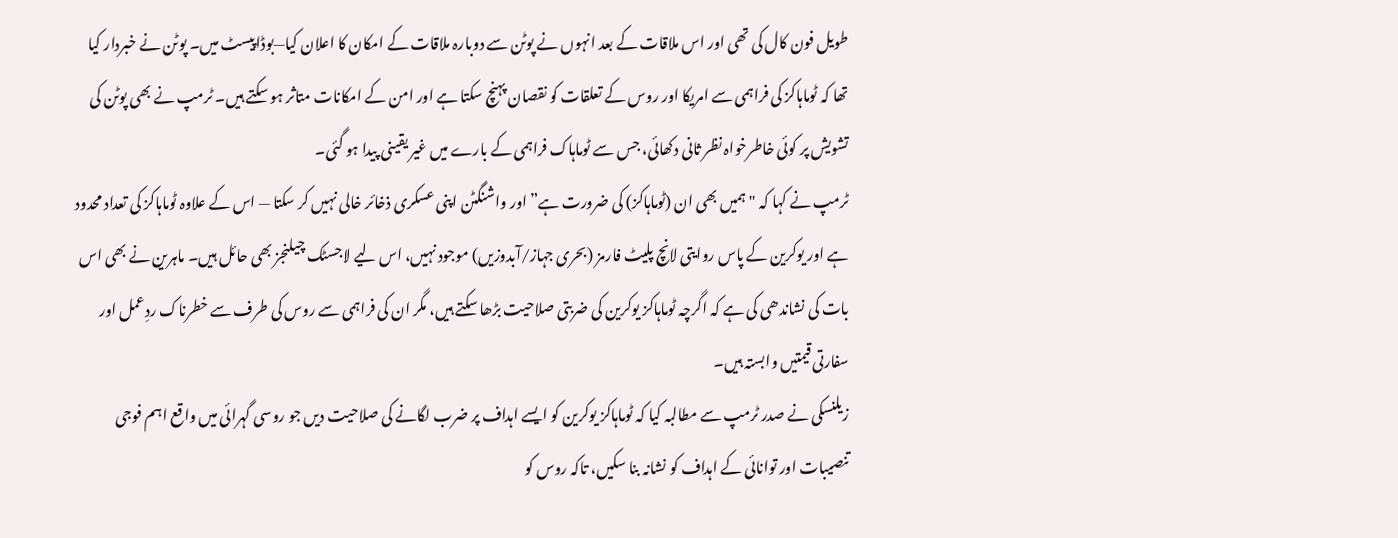طویل فون کال کی تھی اور اس ملاقات کے بعد انہوں نے پوٹن سے دوبارہ ملاقات کے امکان کا اعلان کیا—بوڈاپیسٹ میں۔ پوٹن نے خبردار کیا تھا کہ ٹوماہاکز کی فراہمی سے امریکا اور روس کے تعلقات کو نقصان پہنچ سکتا ہے اور امن کے امکانات متاثر ہو سکتے ہیں۔ ٹرمپ نے بھی پوٹن کی تشویش پر کوئی خاطرخواہ نظر ثانی دکھائی، جس سے ٹوماہاک فراہمی کے بارے میں غیر یقینی پیدا ہو گئی۔
ٹرمپ نے کہا کہ "ہمیں بھی ان (ٹوماہاکز) کی ضرورت ہے” اور واشنگٹن اپنی عسکری ذخائر خالی نہیں کر سکتا — اس کے علاوہ ٹوماہاکز کی تعداد محدود ہے اور یوکرین کے پاس روایتی لانچ پلیٹ فارمز (بحری جہاز/آبدوزیں) موجود نہیں، اس لیے لاجسٹک چیلنجز بھی حائل ہیں۔ ماہرین نے بھی اس بات کی نشاندھی کی ہے کہ اگرچہ ٹوماہاکز یوکرین کی ضربتی صلاحیت بڑھا سکتے ہیں، مگر ان کی فراہمی سے روس کی طرف سے خطرناک ردِعمل اور سفارتی قیمتیں وابستہ ہیں۔
زیلنسکی نے صدر ٹرمپ سے مطالبہ کیا کہ ٹوماہاکز یوکرین کو ایسے اہداف پر ضرب لگانے کی صلاحیت دیں جو روسی گہرائی میں واقع اہم فوجی تنصیبات اور توانائی کے اہداف کو نشانہ بنا سکیں، تاکہ روس کو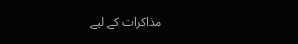مذاکرات کے لیے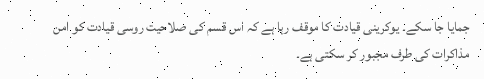جمایا جا سکے۔ یوکرینی قیادت کا موقف رہا ہے کہ اس قسم کی صلاحیت روسی قیادت کو امن مذاکرات کی طرف مجبور کر سکتی ہے۔